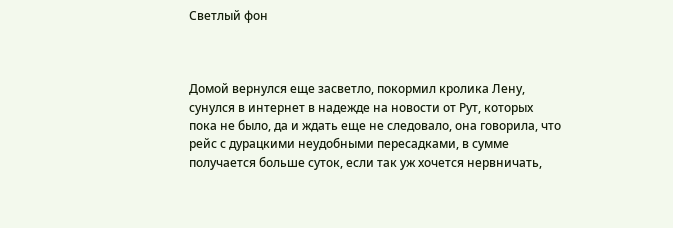Светлый фон



Домой вернулся еще засветло, покормил кролика Лену, сунулся в интернет в надежде на новости от Рут, которых пока не было, да и ждать еще не следовало, она говорила, что рейс с дурацкими неудобными пересадками, в сумме получается больше суток, если так уж хочется нервничать,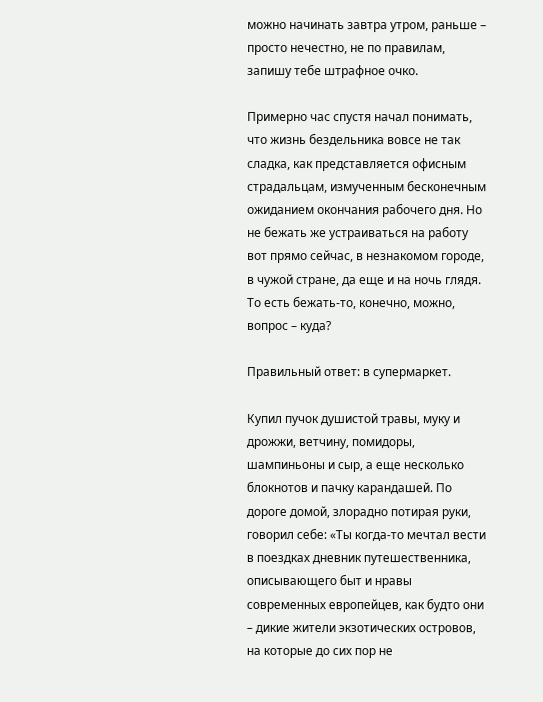можно начинать завтра утром, раньше – просто нечестно, не по правилам, запишу тебе штрафное очко.

Примерно час спустя начал понимать, что жизнь бездельника вовсе не так сладка, как представляется офисным страдальцам, измученным бесконечным ожиданием окончания рабочего дня. Но не бежать же устраиваться на работу вот прямо сейчас, в незнакомом городе, в чужой стране, да еще и на ночь глядя. То есть бежать-то, конечно, можно, вопрос – куда?

Правильный ответ: в супермаркет.

Купил пучок душистой травы, муку и дрожжи, ветчину, помидоры, шампиньоны и сыр, а еще несколько блокнотов и пачку карандашей. По дороге домой, злорадно потирая руки, говорил себе: «Ты когда-то мечтал вести в поездках дневник путешественника, описывающего быт и нравы современных европейцев, как будто они – дикие жители экзотических островов, на которые до сих пор не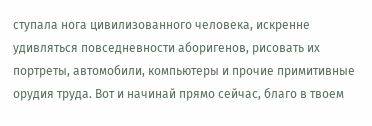ступала нога цивилизованного человека, искренне удивляться повседневности аборигенов, рисовать их портреты, автомобили, компьютеры и прочие примитивные орудия труда. Вот и начинай прямо сейчас, благо в твоем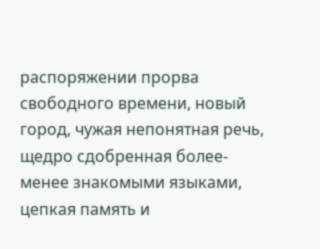распоряжении прорва свободного времени, новый город, чужая непонятная речь, щедро сдобренная более-менее знакомыми языками, цепкая память и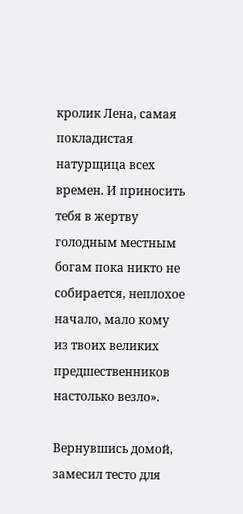кролик Лена, самая покладистая натурщица всех времен. И приносить тебя в жертву голодным местным богам пока никто не собирается, неплохое начало, мало кому из твоих великих предшественников настолько везло».

Вернувшись домой, замесил тесто для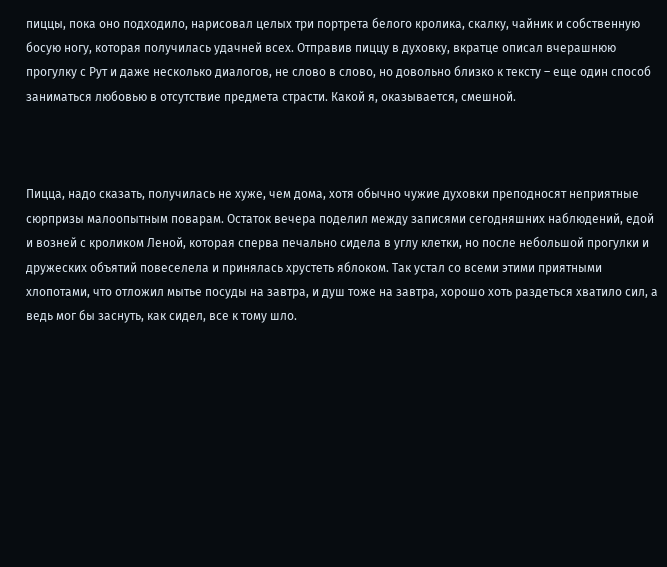пиццы, пока оно подходило, нарисовал целых три портрета белого кролика, скалку, чайник и собственную босую ногу, которая получилась удачней всех. Отправив пиццу в духовку, вкратце описал вчерашнюю прогулку с Рут и даже несколько диалогов, не слово в слово, но довольно близко к тексту – еще один способ заниматься любовью в отсутствие предмета страсти. Какой я, оказывается, смешной.



Пицца, надо сказать, получилась не хуже, чем дома, хотя обычно чужие духовки преподносят неприятные сюрпризы малоопытным поварам. Остаток вечера поделил между записями сегодняшних наблюдений, едой и возней с кроликом Леной, которая сперва печально сидела в углу клетки, но после небольшой прогулки и дружеских объятий повеселела и принялась хрустеть яблоком. Так устал со всеми этими приятными хлопотами, что отложил мытье посуды на завтра, и душ тоже на завтра, хорошо хоть раздеться хватило сил, а ведь мог бы заснуть, как сидел, все к тому шло.